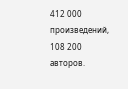412 000 произведений, 108 200 авторов.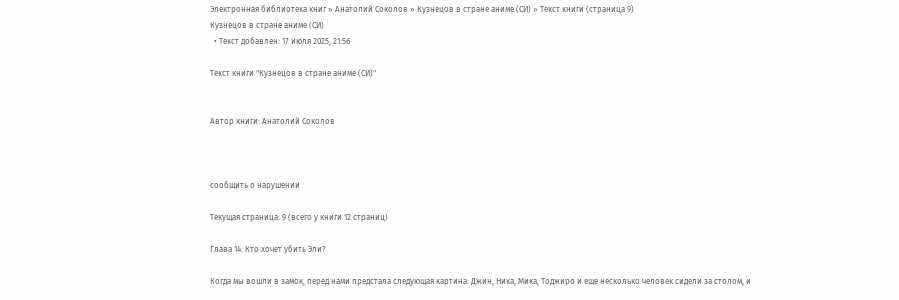Электронная библиотека книг » Анатолий Соколов » Кузнецов в стране аниме (СИ) » Текст книги (страница 9)
Кузнецов в стране аниме (СИ)
  • Текст добавлен: 17 июля 2025, 21:56

Текст книги "Кузнецов в стране аниме (СИ)"


Автор книги: Анатолий Соколов



сообщить о нарушении

Текущая страница: 9 (всего у книги 12 страниц)

Глава 14. Кто хочет убить Эли?

Когда мы вошли в замок, перед нами предстала следующая картина: Джин, Ника, Мика, Тоджиро и еще несколько человек сидели за столом, и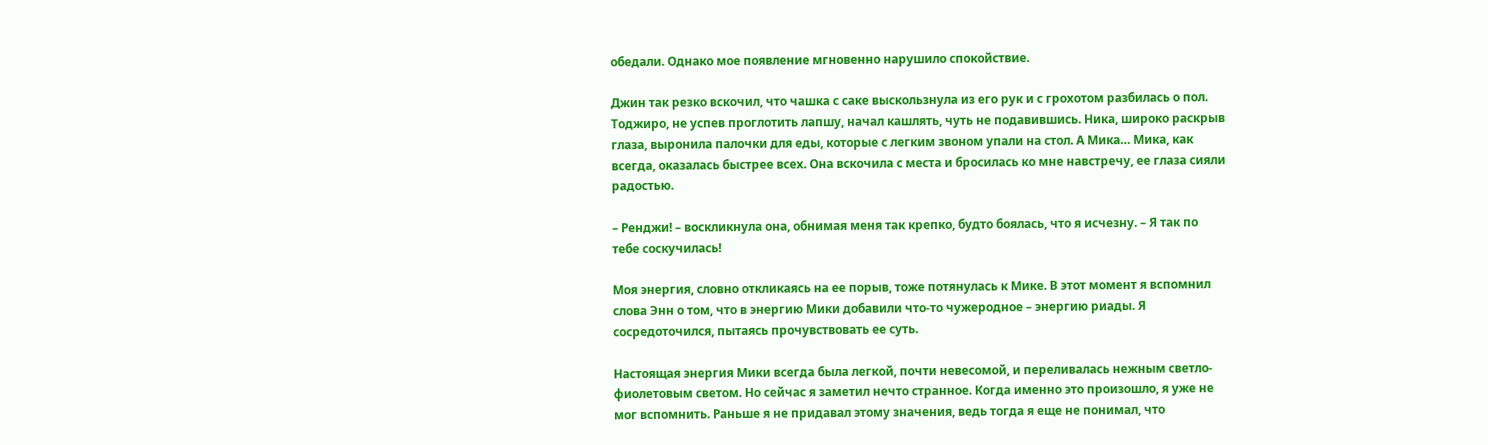обедали. Однако мое появление мгновенно нарушило спокойствие.

Джин так резко вскочил, что чашка с саке выскользнула из его рук и с грохотом разбилась о пол. Тоджиро, не успев проглотить лапшу, начал кашлять, чуть не подавившись. Ника, широко раскрыв глаза, выронила палочки для еды, которые с легким звоном упали на стол. А Мика… Мика, как всегда, оказалась быстрее всех. Она вскочила с места и бросилась ко мне навстречу, ее глаза сияли радостью.

– Ренджи! – воскликнула она, обнимая меня так крепко, будто боялась, что я исчезну. – Я так по тебе соскучилась!

Моя энергия, словно откликаясь на ее порыв, тоже потянулась к Мике. В этот момент я вспомнил слова Энн о том, что в энергию Мики добавили что-то чужеродное – энергию риады. Я сосредоточился, пытаясь прочувствовать ее суть.

Настоящая энергия Мики всегда была легкой, почти невесомой, и переливалась нежным светло-фиолетовым светом. Но сейчас я заметил нечто странное. Когда именно это произошло, я уже не мог вспомнить. Раньше я не придавал этому значения, ведь тогда я еще не понимал, что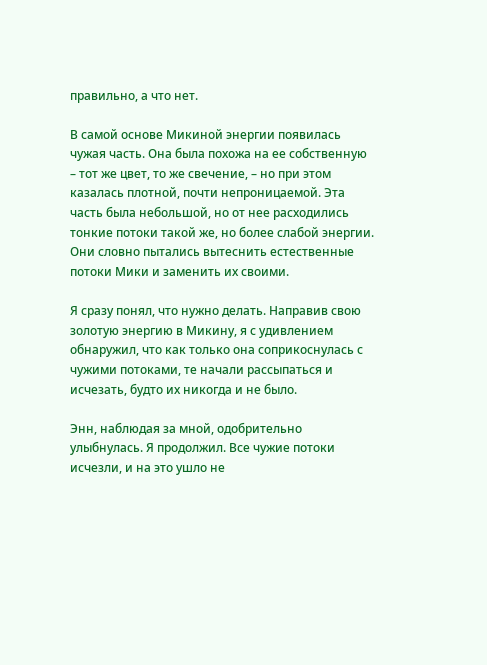правильно, а что нет.

В самой основе Микиной энергии появилась чужая часть. Она была похожа на ее собственную – тот же цвет, то же свечение, – но при этом казалась плотной, почти непроницаемой. Эта часть была небольшой, но от нее расходились тонкие потоки такой же, но более слабой энергии. Они словно пытались вытеснить естественные потоки Мики и заменить их своими.

Я сразу понял, что нужно делать. Направив свою золотую энергию в Микину, я с удивлением обнаружил, что как только она соприкоснулась с чужими потоками, те начали рассыпаться и исчезать, будто их никогда и не было.

Энн, наблюдая за мной, одобрительно улыбнулась. Я продолжил. Все чужие потоки исчезли, и на это ушло не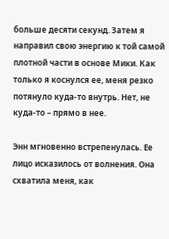больше десяти секунд. Затем я направил свою энергию к той самой плотной части в основе Мики. Как только я коснулся ее, меня резко потянуло куда-то внутрь. Нет, не куда-то – прямо в нее.

Энн мгновенно встрепенулась. Ее лицо исказилось от волнения. Она схватила меня, как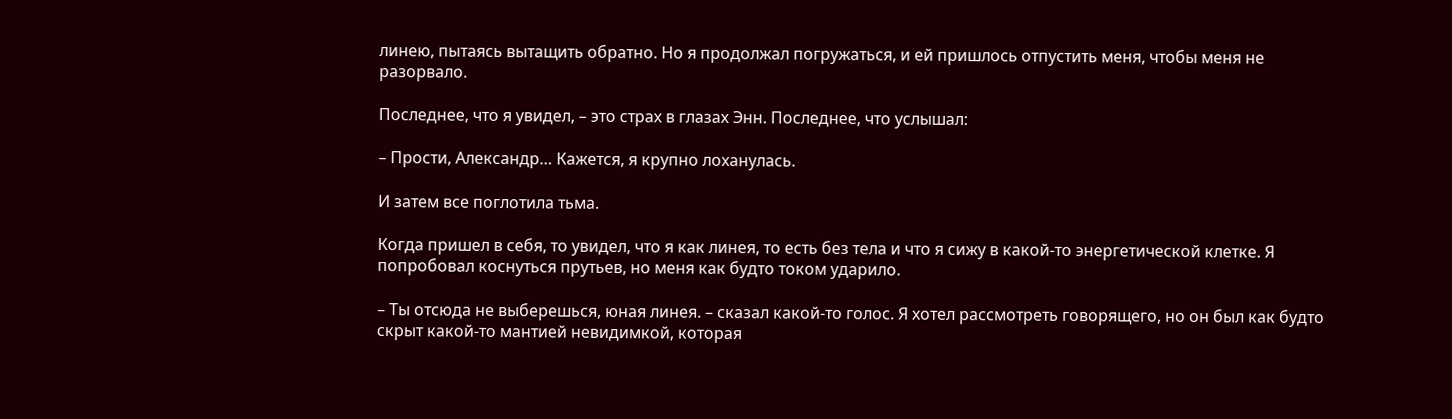линею, пытаясь вытащить обратно. Но я продолжал погружаться, и ей пришлось отпустить меня, чтобы меня не разорвало.

Последнее, что я увидел, – это страх в глазах Энн. Последнее, что услышал:

– Прости, Александр… Кажется, я крупно лоханулась.

И затем все поглотила тьма.

Когда пришел в себя, то увидел, что я как линея, то есть без тела и что я сижу в какой-то энергетической клетке. Я попробовал коснуться прутьев, но меня как будто током ударило.

– Ты отсюда не выберешься, юная линея. – сказал какой-то голос. Я хотел рассмотреть говорящего, но он был как будто скрыт какой-то мантией невидимкой, которая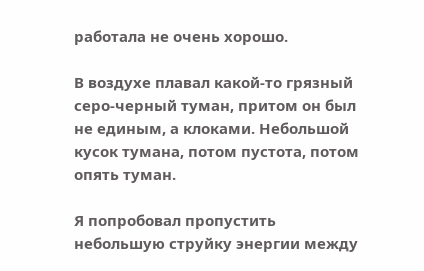работала не очень хорошо.

В воздухе плавал какой-то грязный серо-черный туман, притом он был не единым, а клоками. Небольшой кусок тумана, потом пустота, потом опять туман.

Я попробовал пропустить небольшую струйку энергии между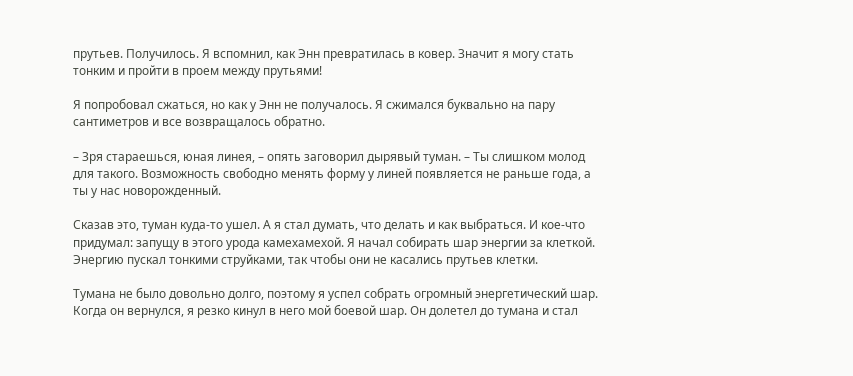прутьев. Получилось. Я вспомнил, как Энн превратилась в ковер. Значит я могу стать тонким и пройти в проем между прутьями!

Я попробовал сжаться, но как у Энн не получалось. Я сжимался буквально на пару сантиметров и все возвращалось обратно.

– Зря стараешься, юная линея, – опять заговорил дырявый туман. – Ты слишком молод для такого. Возможность свободно менять форму у линей появляется не раньше года, а ты у нас новорожденный.

Сказав это, туман куда-то ушел. А я стал думать, что делать и как выбраться. И кое-что придумал: запущу в этого урода камехамехой. Я начал собирать шар энергии за клеткой. Энергию пускал тонкими струйками, так чтобы они не касались прутьев клетки.

Тумана не было довольно долго, поэтому я успел собрать огромный энергетический шар. Когда он вернулся, я резко кинул в него мой боевой шар. Он долетел до тумана и стал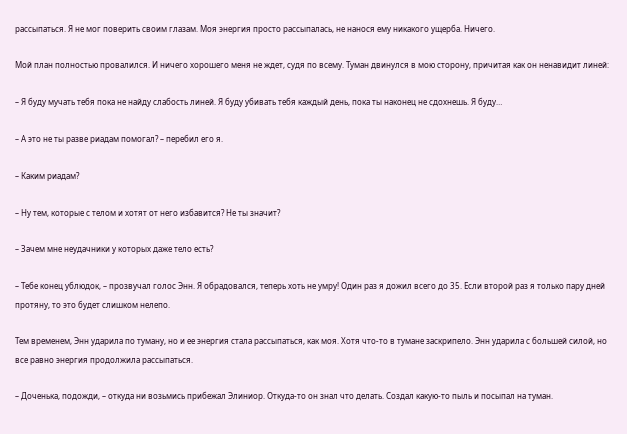рассыпаться. Я не мог поверить своим глазам. Моя энергия просто рассыпалась, не нанося ему никакого ущерба. Ничего.

Мой план полностью провалился. И ничего хорошего меня не ждет, судя по всему. Туман двинулся в мою сторону, причитая как он ненавидит линей:

– Я буду мучать тебя пока не найду слабость линей. Я буду убивать тебя каждый день, пока ты наконец не сдохнешь. Я буду…

– А это не ты разве риадам помогал? – перебил его я.

– Каким риадам?

– Ну тем, которые с телом и хотят от него избавится? Не ты значит?

– Зачем мне неудачники у которых даже тело есть?

– Тебе конец ублюдок, – прозвучал голос Энн. Я обрадовался, теперь хоть не умру! Один раз я дожил всего до 35. Если второй раз я только пару дней протяну, то это будет слишком нелепо.

Тем временем, Энн ударила по туману, но и ее энергия стала рассыпаться, как моя. Хотя что-то в тумане заскрипело. Энн ударила с большей силой, но все равно энергия продолжила рассыпаться.

– Доченька, подожди, – откуда ни возьмись прибежал Элиниор. Откуда-то он знал что делать. Создал какую-то пыль и посыпал на туман.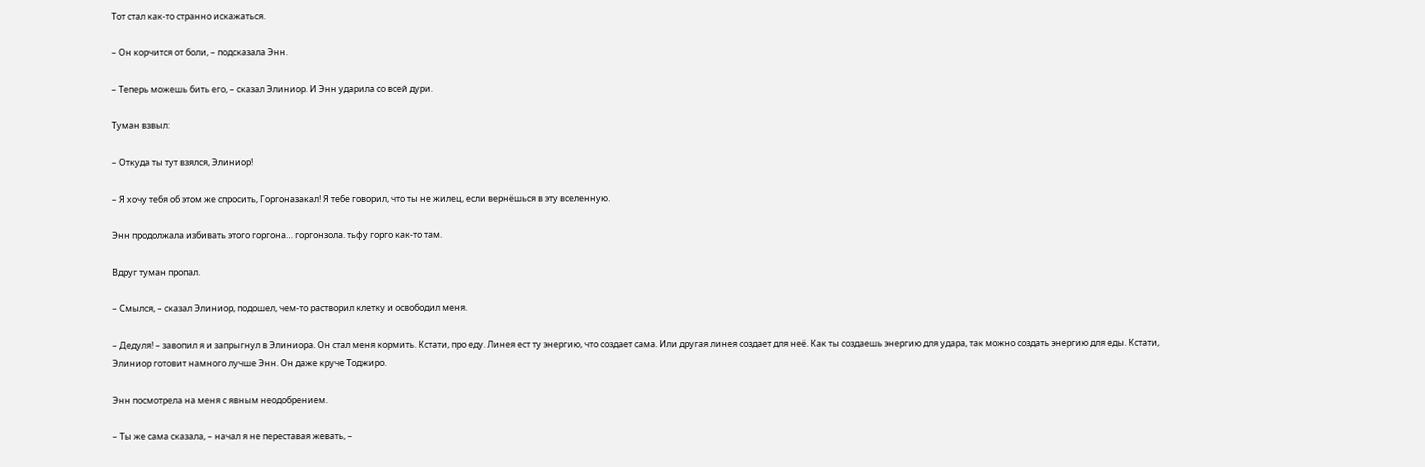Тот стал как-то странно искажаться.

– Он корчится от боли, – подсказала Энн.

– Теперь можешь бить его, – сказал Элиниор. И Энн ударила со всей дури.

Туман взвыл:

– Откуда ты тут взялся, Элиниор!

– Я хочу тебя об этом же спросить, Горгоназакал! Я тебе говорил, что ты не жилец, если вернёшься в эту вселенную.

Энн продолжала избивать этого горгона… горгонзола. тьфу горго как-то там.

Вдруг туман пропал.

– Смылся, – сказал Элиниор, подошел, чем-то растворил клетку и освободил меня.

– Дедуля! – завопил я и запрыгнул в Элиниора. Он стал меня кормить. Кстати, про еду. Линея ест ту энергию, что создает сама. Или другая линея создает для неё. Как ты создаешь энергию для удара, так можно создать энергию для еды. Кстати, Элиниор готовит намного лучше Энн. Он даже круче Тоджиро.

Энн посмотрела на меня с явным неодобрением.

– Ты же сама сказала, – начал я не переставая жевать, –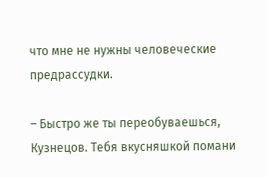что мне не нужны человеческие предрассудки.

– Быстро же ты переобуваешься, Кузнецов. Тебя вкусняшкой помани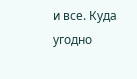и все. Куда угодно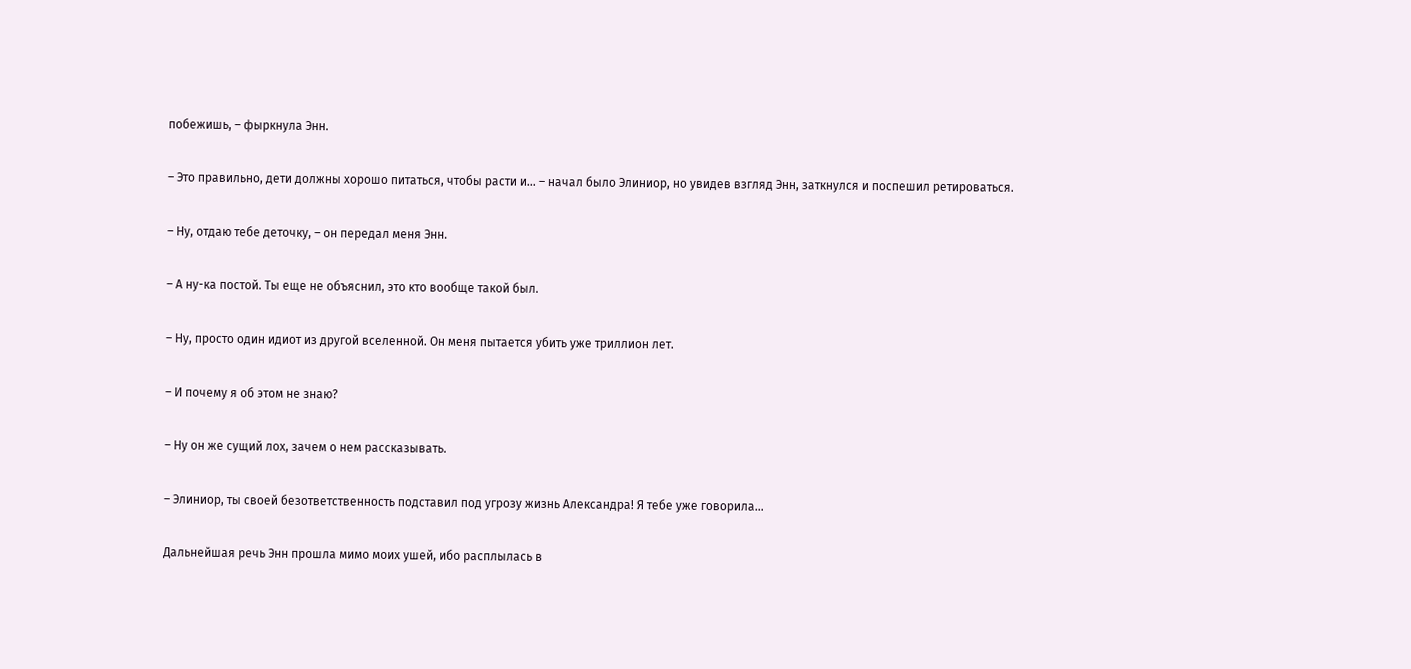побежишь, – фыркнула Энн.

– Это правильно, дети должны хорошо питаться, чтобы расти и... – начал было Элиниор, но увидев взгляд Энн, заткнулся и поспешил ретироваться.

– Ну, отдаю тебе деточку, – он передал меня Энн.

– А ну-ка постой. Ты еще не объяснил, это кто вообще такой был.

– Ну, просто один идиот из другой вселенной. Он меня пытается убить уже триллион лет.

– И почему я об этом не знаю?

– Ну он же сущий лох, зачем о нем рассказывать.

– Элиниор, ты своей безответственность подставил под угрозу жизнь Александра! Я тебе уже говорила…

Дальнейшая речь Энн прошла мимо моих ушей, ибо расплылась в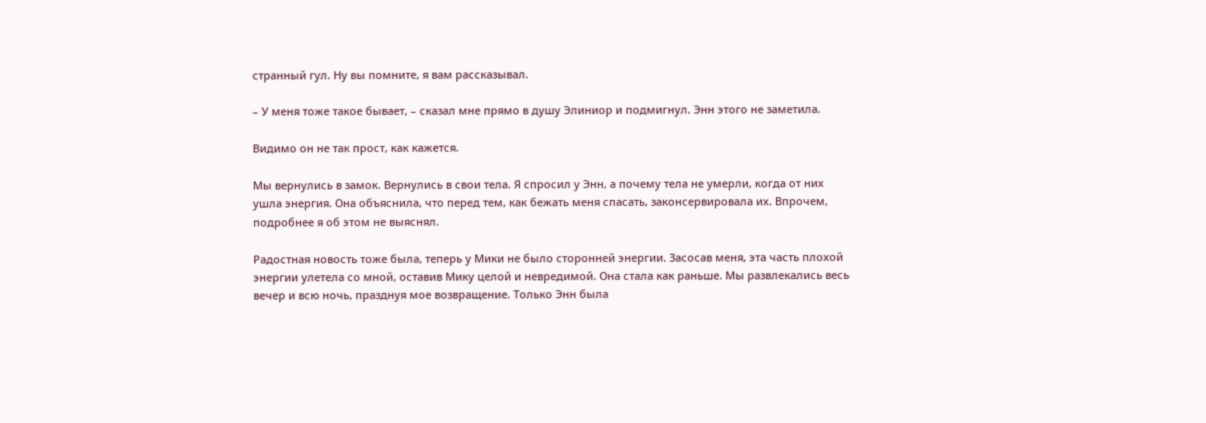странный гул. Ну вы помните, я вам рассказывал.

– У меня тоже такое бывает, – сказал мне прямо в душу Элиниор и подмигнул. Энн этого не заметила.

Видимо он не так прост, как кажется.

Мы вернулись в замок. Вернулись в свои тела. Я спросил у Энн, а почему тела не умерли, когда от них ушла энергия. Она объяснила, что перед тем, как бежать меня спасать, законсервировала их. Впрочем, подробнее я об этом не выяснял.

Радостная новость тоже была, теперь у Мики не было сторонней энергии. Засосав меня, эта часть плохой энергии улетела со мной, оставив Мику целой и невредимой. Она стала как раньше. Мы развлекались весь вечер и всю ночь, празднуя мое возвращение. Только Энн была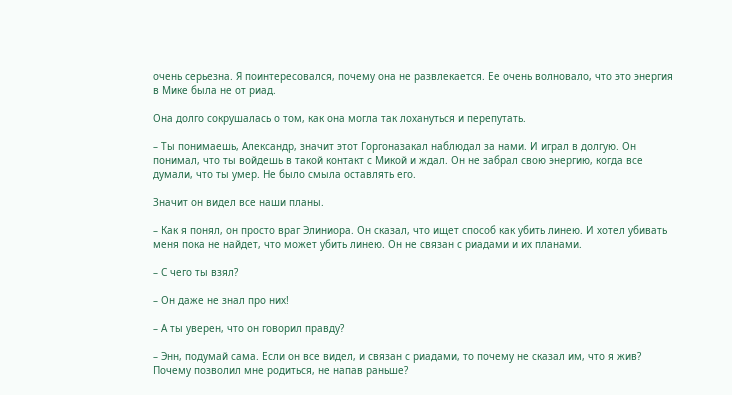очень серьезна. Я поинтересовался, почему она не развлекается. Ее очень волновало, что это энергия в Мике была не от риад.

Она долго сокрушалась о том, как она могла так лохануться и перепутать.

– Ты понимаешь, Александр, значит этот Горгоназакал наблюдал за нами. И играл в долгую. Он понимал, что ты войдешь в такой контакт с Микой и ждал. Он не забрал свою энергию, когда все думали, что ты умер. Не было смыла оставлять его.

Значит он видел все наши планы.

– Как я понял, он просто враг Элиниора. Он сказал, что ищет способ как убить линею. И хотел убивать меня пока не найдет, что может убить линею. Он не связан с риадами и их планами.

– С чего ты взял?

– Он даже не знал про них!

– А ты уверен, что он говорил правду?

– Энн, подумай сама. Если он все видел, и связан с риадами, то почему не сказал им, что я жив? Почему позволил мне родиться, не напав раньше?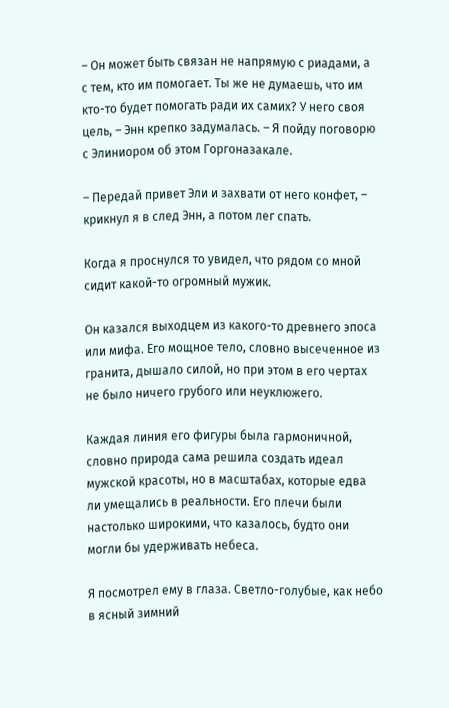– Он может быть связан не напрямую с риадами, а с тем, кто им помогает. Ты же не думаешь, что им кто-то будет помогать ради их самих? У него своя цель, – Энн крепко задумалась. – Я пойду поговорю с Элиниором об этом Горгоназакале.

– Передай привет Эли и захвати от него конфет, – крикнул я в след Энн, а потом лег спать.

Когда я проснулся то увидел, что рядом со мной сидит какой-то огромный мужик.

Он казался выходцем из какого-то древнего эпоса или мифа. Его мощное тело, словно высеченное из гранита, дышало силой, но при этом в его чертах не было ничего грубого или неуклюжего.

Каждая линия его фигуры была гармоничной, словно природа сама решила создать идеал мужской красоты, но в масштабах, которые едва ли умещались в реальности. Его плечи были настолько широкими, что казалось, будто они могли бы удерживать небеса.

Я посмотрел ему в глаза. Светло-голубые, как небо в ясный зимний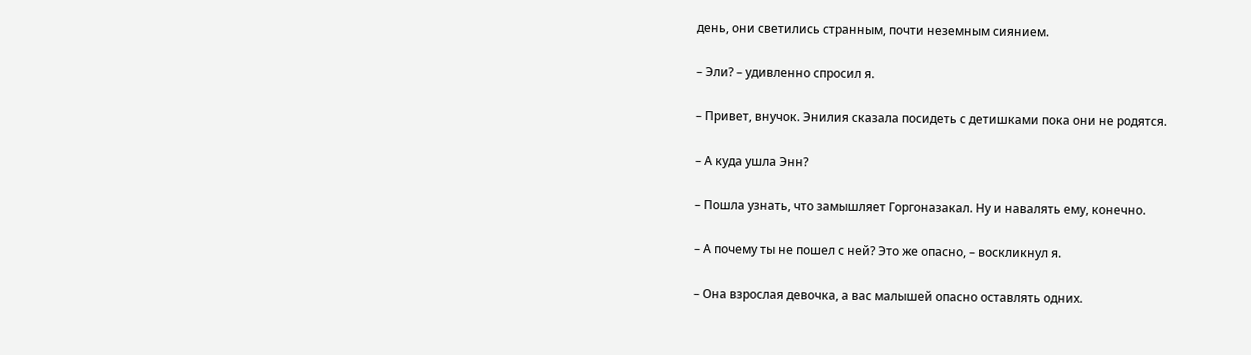день, они светились странным, почти неземным сиянием.

– Эли? – удивленно спросил я.

– Привет, внучок. Энилия сказала посидеть с детишками пока они не родятся.

– А куда ушла Энн?

– Пошла узнать, что замышляет Горгоназакал. Ну и навалять ему, конечно.

– А почему ты не пошел с ней? Это же опасно, – воскликнул я.

– Она взрослая девочка, а вас малышей опасно оставлять одних.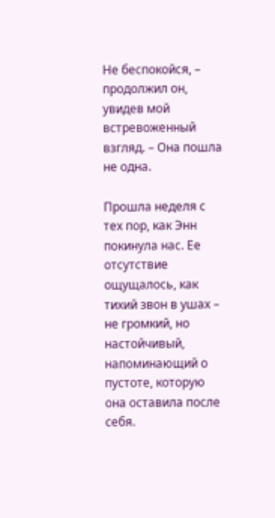Не беспокойся, – продолжил он, увидев мой встревоженный взгляд. – Она пошла не одна.

Прошла неделя с тех пор, как Энн покинула нас. Ее отсутствие ощущалось, как тихий звон в ушах – не громкий, но настойчивый, напоминающий о пустоте, которую она оставила после себя.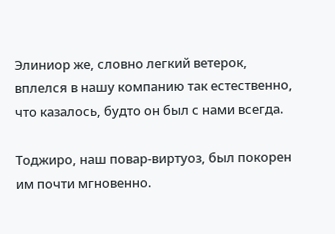Элиниор же, словно легкий ветерок, вплелся в нашу компанию так естественно, что казалось, будто он был с нами всегда.

Тоджиро, наш повар-виртуоз, был покорен им почти мгновенно.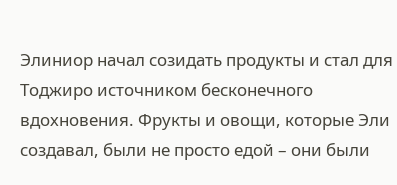Элиниор начал созидать продукты и стал для Тоджиро источником бесконечного вдохновения. Фрукты и овощи, которые Эли создавал, были не просто едой – они были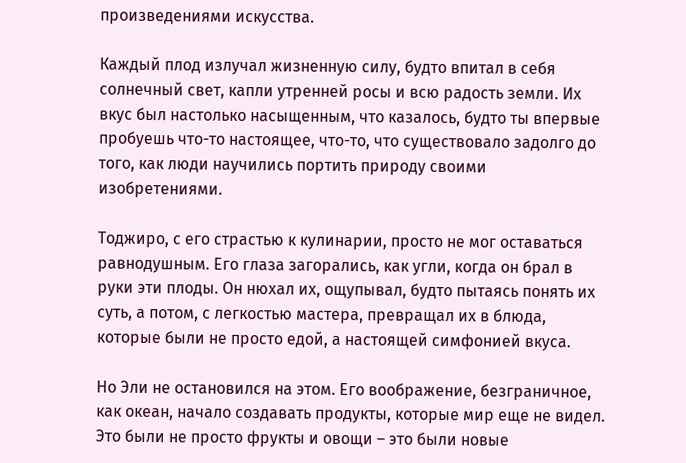произведениями искусства.

Каждый плод излучал жизненную силу, будто впитал в себя солнечный свет, капли утренней росы и всю радость земли. Их вкус был настолько насыщенным, что казалось, будто ты впервые пробуешь что-то настоящее, что-то, что существовало задолго до того, как люди научились портить природу своими изобретениями.

Тоджиро, с его страстью к кулинарии, просто не мог оставаться равнодушным. Его глаза загорались, как угли, когда он брал в руки эти плоды. Он нюхал их, ощупывал, будто пытаясь понять их суть, а потом, с легкостью мастера, превращал их в блюда, которые были не просто едой, а настоящей симфонией вкуса.

Но Эли не остановился на этом. Его воображение, безграничное, как океан, начало создавать продукты, которые мир еще не видел. Это были не просто фрукты и овощи – это были новые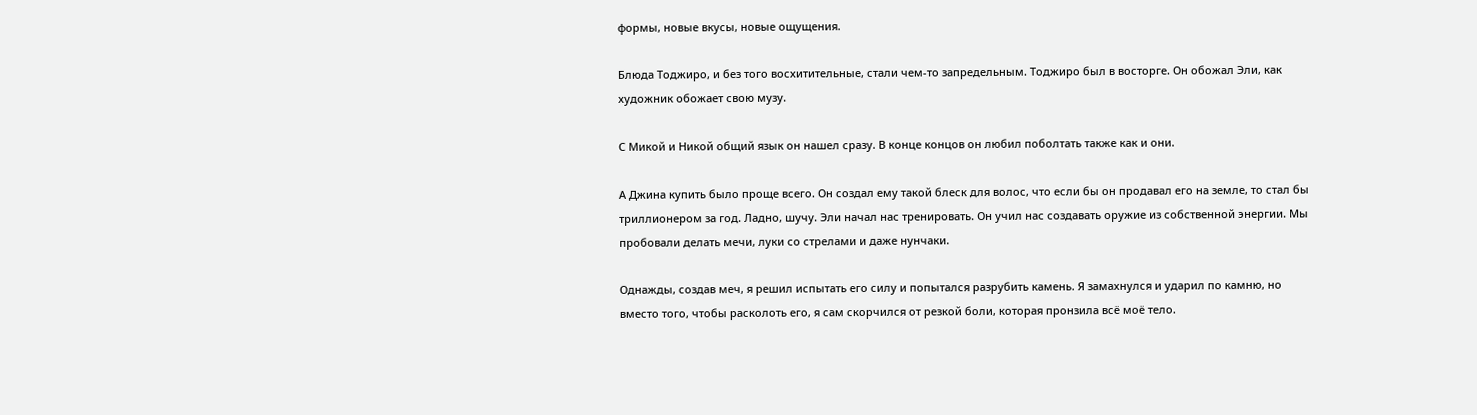формы, новые вкусы, новые ощущения.

Блюда Тоджиро, и без того восхитительные, стали чем-то запредельным. Тоджиро был в восторге. Он обожал Эли, как художник обожает свою музу.

С Микой и Никой общий язык он нашел сразу. В конце концов он любил поболтать также как и они.

А Джина купить было проще всего. Он создал ему такой блеск для волос, что если бы он продавал его на земле, то стал бы триллионером за год. Ладно, шучу. Эли начал нас тренировать. Он учил нас создавать оружие из собственной энергии. Мы пробовали делать мечи, луки со стрелами и даже нунчаки.

Однажды, создав меч, я решил испытать его силу и попытался разрубить камень. Я замахнулся и ударил по камню, но вместо того, чтобы расколоть его, я сам скорчился от резкой боли, которая пронзила всё моё тело.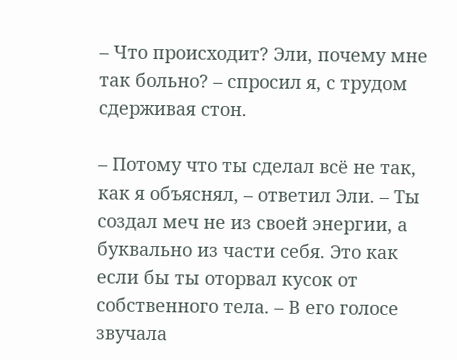– Что происходит? Эли, почему мне так больно? – спросил я, с трудом сдерживая стон.

– Потому что ты сделал всё не так, как я объяснял, – ответил Эли. – Ты создал меч не из своей энергии, а буквально из части себя. Это как если бы ты оторвал кусок от собственного тела. – В его голосе звучала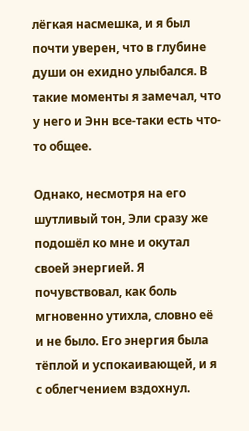лёгкая насмешка, и я был почти уверен, что в глубине души он ехидно улыбался. В такие моменты я замечал, что у него и Энн все-таки есть что-то общее.

Однако, несмотря на его шутливый тон, Эли сразу же подошёл ко мне и окутал своей энергией. Я почувствовал, как боль мгновенно утихла, словно её и не было. Его энергия была тёплой и успокаивающей, и я с облегчением вздохнул.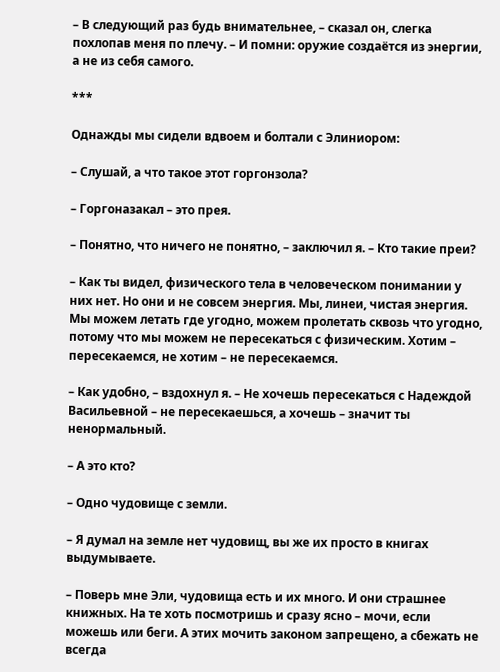– В следующий раз будь внимательнее, – сказал он, слегка похлопав меня по плечу. – И помни: оружие создаётся из энергии, а не из себя самого.

***

Однажды мы сидели вдвоем и болтали с Элиниором:

– Слушай, а что такое этот горгонзола?

– Горгоназакал – это прея.

– Понятно, что ничего не понятно, – заключил я. – Кто такие преи?

– Как ты видел, физического тела в человеческом понимании у них нет. Но они и не совсем энергия. Мы, линеи, чистая энергия. Мы можем летать где угодно, можем пролетать сквозь что угодно, потому что мы можем не пересекаться с физическим. Хотим – пересекаемся, не хотим – не пересекаемся.

– Как удобно, – вздохнул я. – Не хочешь пересекаться с Надеждой Васильевной – не пересекаешься, а хочешь – значит ты ненормальный.

– А это кто?

– Одно чудовище с земли.

– Я думал на земле нет чудовищ, вы же их просто в книгах выдумываете.

– Поверь мне Эли, чудовища есть и их много. И они страшнее книжных. На те хоть посмотришь и сразу ясно – мочи, если можешь или беги. А этих мочить законом запрещено, а сбежать не всегда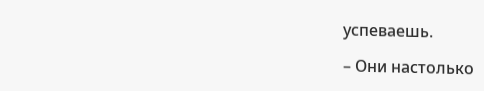успеваешь.

– Они настолько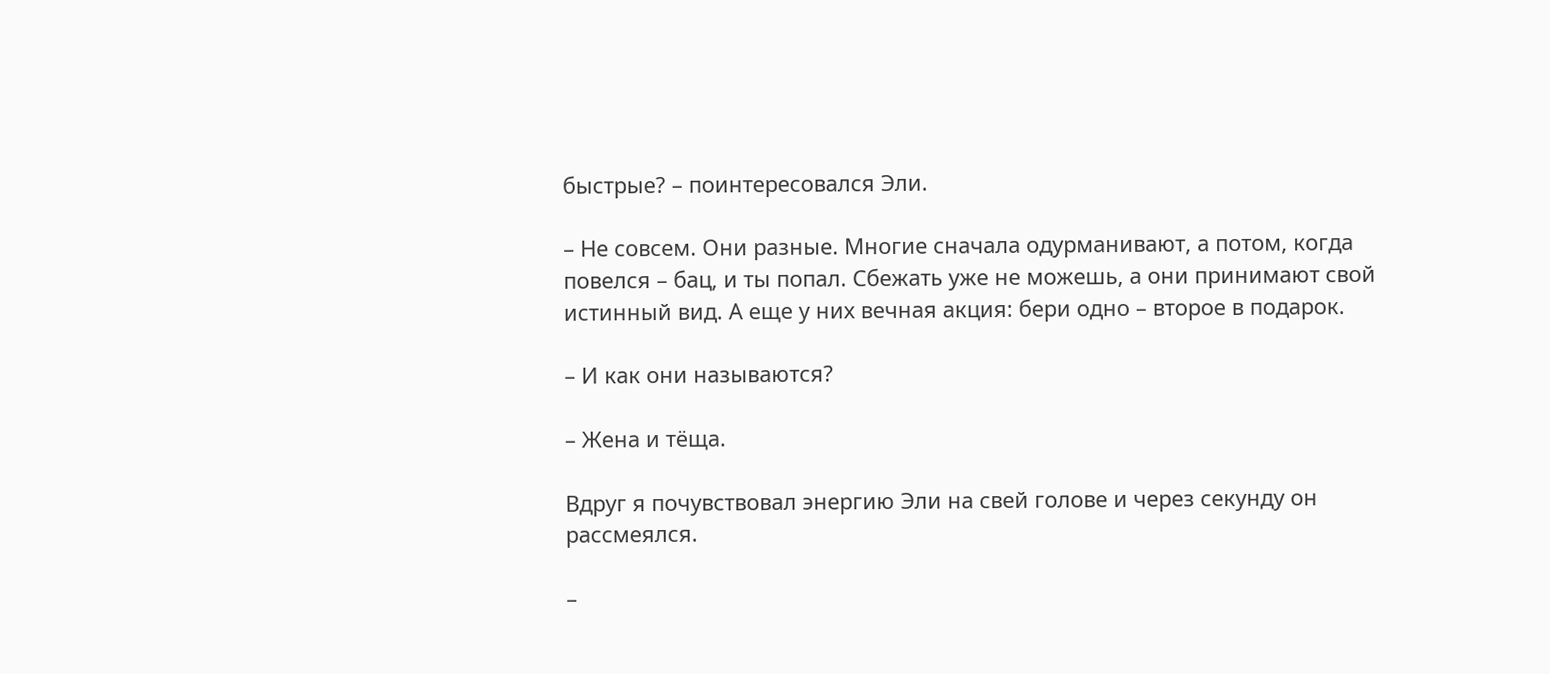быстрые? – поинтересовался Эли.

– Не совсем. Они разные. Многие сначала одурманивают, а потом, когда повелся – бац, и ты попал. Сбежать уже не можешь, а они принимают свой истинный вид. А еще у них вечная акция: бери одно – второе в подарок.

– И как они называются?

– Жена и тёща.

Вдруг я почувствовал энергию Эли на свей голове и через секунду он рассмеялся.

–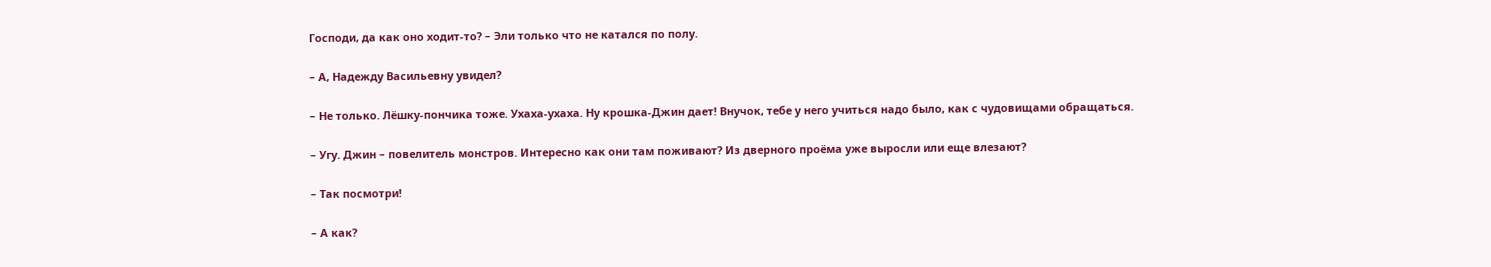Господи, да как оно ходит-то? – Эли только что не катался по полу.

– А, Надежду Васильевну увидел?

– Не только. Лёшку-пончика тоже. Ухаха-ухаха. Ну крошка-Джин дает! Внучок, тебе у него учиться надо было, как с чудовищами обращаться.

– Угу. Джин – повелитель монстров. Интересно как они там поживают? Из дверного проёма уже выросли или еще влезают?

– Так посмотри!

– А как?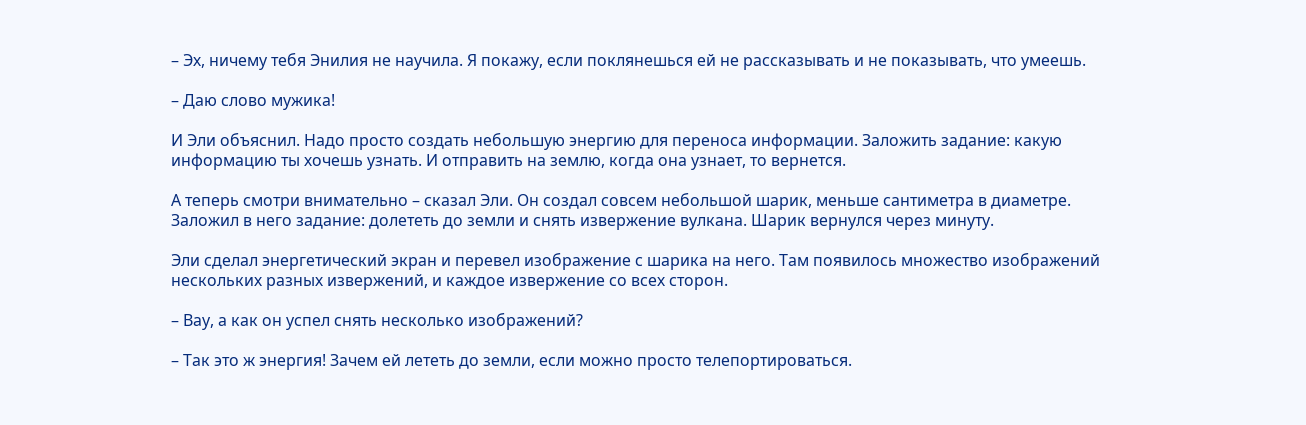– Эх, ничему тебя Энилия не научила. Я покажу, если поклянешься ей не рассказывать и не показывать, что умеешь.

– Даю слово мужика!

И Эли объяснил. Надо просто создать небольшую энергию для переноса информации. Заложить задание: какую информацию ты хочешь узнать. И отправить на землю, когда она узнает, то вернется.

А теперь смотри внимательно – сказал Эли. Он создал совсем небольшой шарик, меньше сантиметра в диаметре. Заложил в него задание: долететь до земли и снять извержение вулкана. Шарик вернулся через минуту.

Эли сделал энергетический экран и перевел изображение с шарика на него. Там появилось множество изображений нескольких разных извержений, и каждое извержение со всех сторон.

– Вау, а как он успел снять несколько изображений?

– Так это ж энергия! Зачем ей лететь до земли, если можно просто телепортироваться.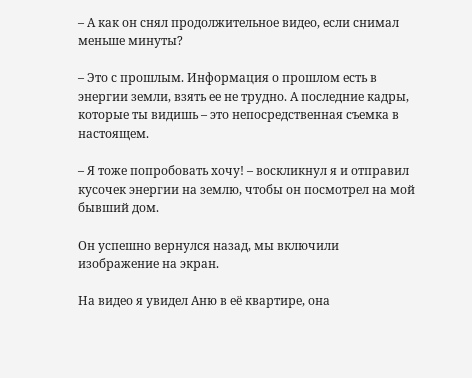– А как он снял продолжительное видео, если снимал меньше минуты?

– Это с прошлым. Информация о прошлом есть в энергии земли, взять ее не трудно. А последние кадры, которые ты видишь – это непосредственная съемка в настоящем.

– Я тоже попробовать хочу! – воскликнул я и отправил кусочек энергии на землю, чтобы он посмотрел на мой бывший дом.

Он успешно вернулся назад, мы включили изображение на экран.

На видео я увидел Аню в её квартире, она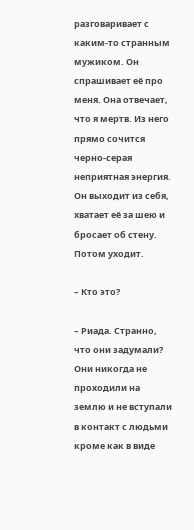разговаривает с каким-то странным мужиком. Он спрашивает её про меня. Она отвечает, что я мертв. Из него прямо сочится черно-серая неприятная энергия. Он выходит из себя, хватает её за шею и бросает об стену. Потом уходит.

– Кто это?

– Риада. Странно, что они задумали? Они никогда не проходили на землю и не вступали в контакт с людьми кроме как в виде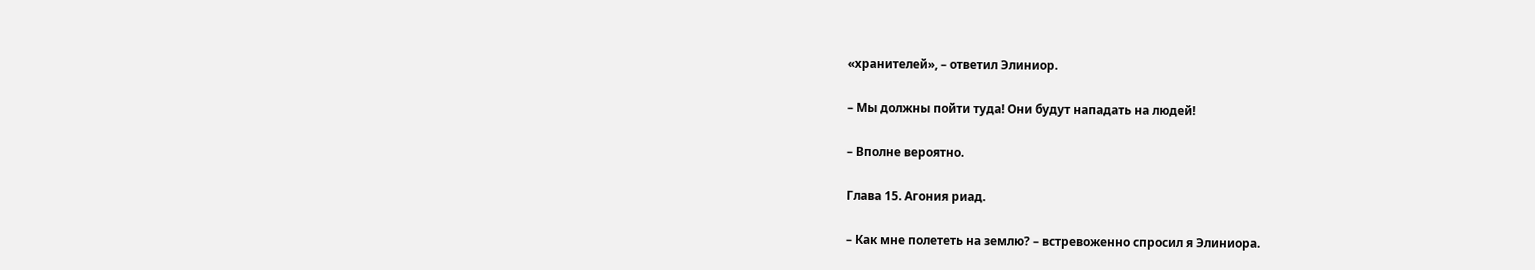«хранителей», – ответил Элиниор.

– Мы должны пойти туда! Они будут нападать на людей!

– Вполне вероятно.

Глава 15. Агония риад.

– Как мне полететь на землю? – встревоженно спросил я Элиниора.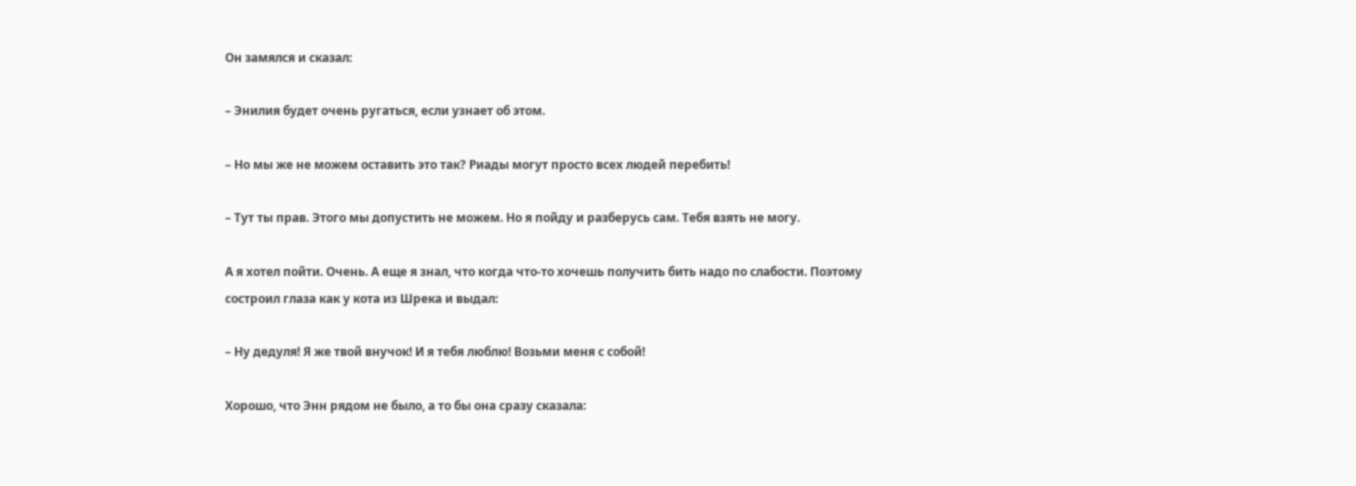Он замялся и сказал:

– Энилия будет очень ругаться, если узнает об этом.

– Но мы же не можем оставить это так? Риады могут просто всех людей перебить!

– Тут ты прав. Этого мы допустить не можем. Но я пойду и разберусь сам. Тебя взять не могу.

А я хотел пойти. Очень. А еще я знал, что когда что-то хочешь получить бить надо по слабости. Поэтому состроил глаза как у кота из Шрека и выдал:

– Ну дедуля! Я же твой внучок! И я тебя люблю! Возьми меня с собой!

Хорошо, что Энн рядом не было, а то бы она сразу сказала: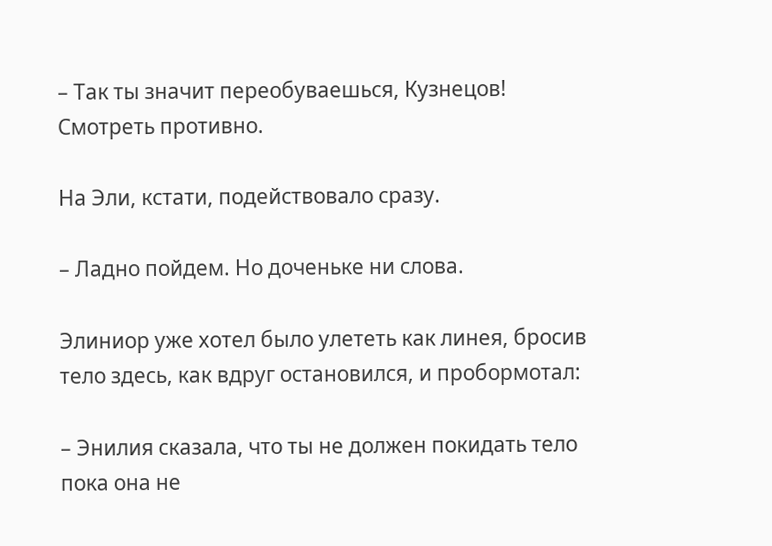– Так ты значит переобуваешься, Кузнецов! Смотреть противно.

На Эли, кстати, подействовало сразу.

– Ладно пойдем. Но доченьке ни слова.

Элиниор уже хотел было улететь как линея, бросив тело здесь, как вдруг остановился, и пробормотал:

– Энилия сказала, что ты не должен покидать тело пока она не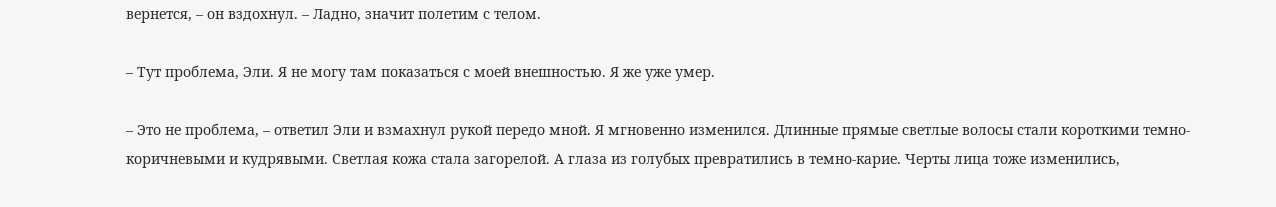вернется, – он вздохнул. – Ладно, значит полетим с телом.

– Тут проблема, Эли. Я не могу там показаться с моей внешностью. Я же уже умер.

– Это не проблема, – ответил Эли и взмахнул рукой передо мной. Я мгновенно изменился. Длинные прямые светлые волосы стали короткими темно-коричневыми и кудрявыми. Светлая кожа стала загорелой. А глаза из голубых превратились в темно-карие. Черты лица тоже изменились,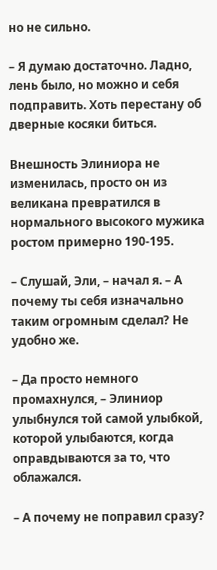но не сильно.

– Я думаю достаточно. Ладно, лень было, но можно и себя подправить. Хоть перестану об дверные косяки биться.

Внешность Элиниора не изменилась, просто он из великана превратился в нормального высокого мужика ростом примерно 190-195.

– Слушай, Эли, – начал я. – А почему ты себя изначально таким огромным сделал? Не удобно же.

– Да просто немного промахнулся, – Элиниор улыбнулся той самой улыбкой, которой улыбаются, когда оправдываются за то, что облажался.

– А почему не поправил сразу?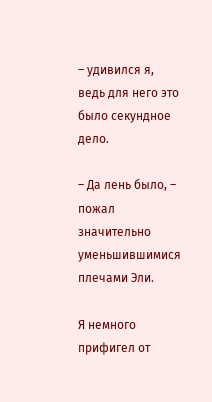– удивился я, ведь для него это было секундное дело.

– Да лень было, – пожал значительно уменьшившимися плечами Эли.

Я немного прифигел от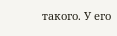такого. У его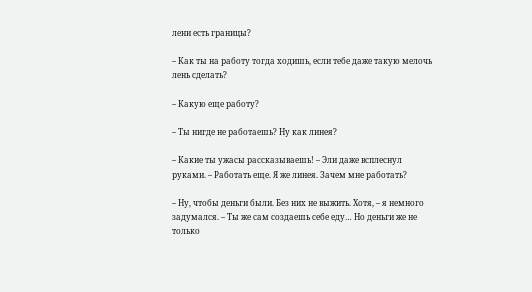лени есть границы?

– Как ты на работу тогда ходишь, если тебе даже такую мелочь лень сделать?

– Какую еще работу?

– Ты нигде не работаешь? Ну как линея?

– Какие ты ужасы рассказываешь! – Эли даже всплеснул руками. – Работать еще. Я же линея. Зачем мне работать?

– Ну, чтобы деньги были. Без них не выжить. Хотя, – я немного задумался. – Ты же сам создаешь себе еду… Но деньги же не только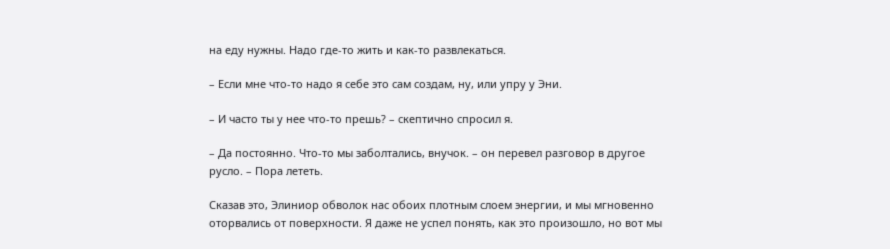на еду нужны. Надо где-то жить и как-то развлекаться.

– Если мне что-то надо я себе это сам создам, ну, или упру у Эни.

– И часто ты у нее что-то прешь? – скептично спросил я.

– Да постоянно. Что-то мы заболтались, внучок. – он перевел разговор в другое русло. – Пора лететь.

Сказав это, Элиниор обволок нас обоих плотным слоем энергии, и мы мгновенно оторвались от поверхности. Я даже не успел понять, как это произошло, но вот мы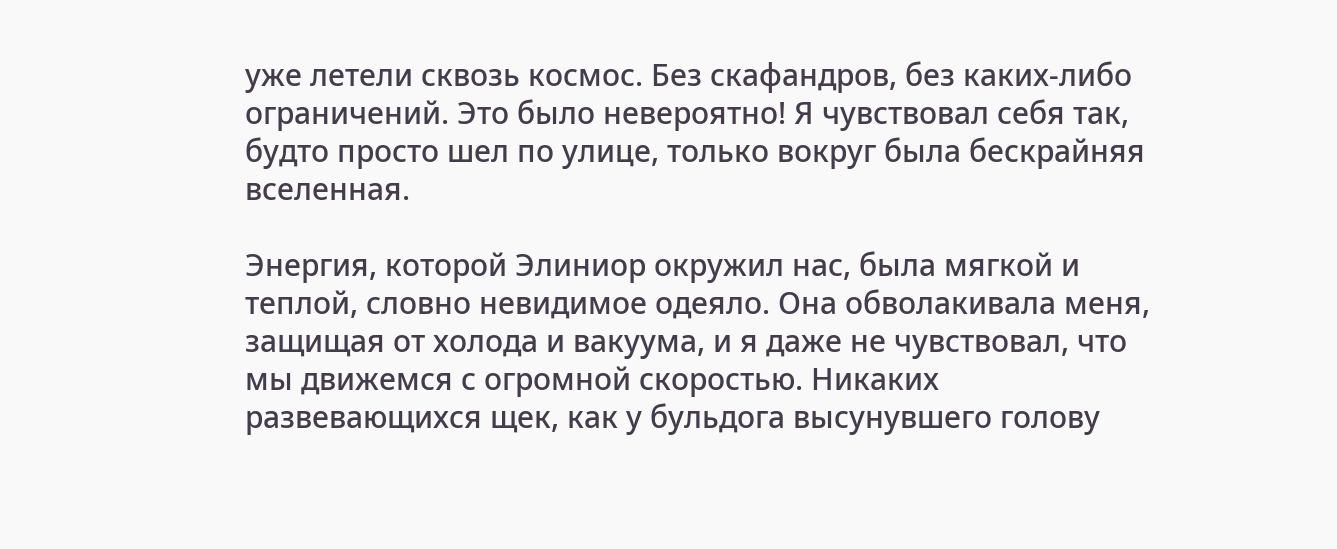уже летели сквозь космос. Без скафандров, без каких-либо ограничений. Это было невероятно! Я чувствовал себя так, будто просто шел по улице, только вокруг была бескрайняя вселенная.

Энергия, которой Элиниор окружил нас, была мягкой и теплой, словно невидимое одеяло. Она обволакивала меня, защищая от холода и вакуума, и я даже не чувствовал, что мы движемся с огромной скоростью. Никаких развевающихся щек, как у бульдога высунувшего голову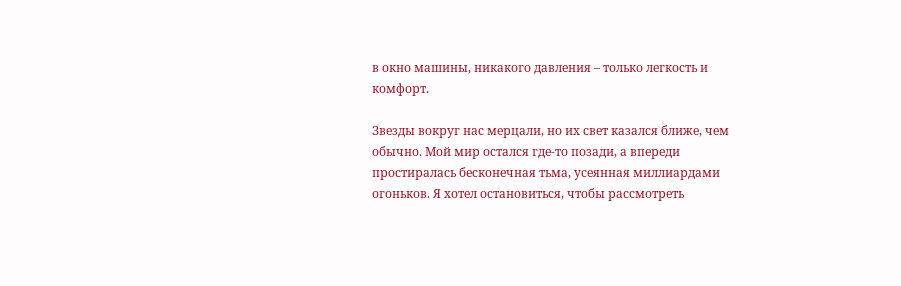в окно машины, никакого давления – только легкость и комфорт.

Звезды вокруг нас мерцали, но их свет казался ближе, чем обычно. Мой мир остался где-то позади, а впереди простиралась бесконечная тьма, усеянная миллиардами огоньков. Я хотел остановиться, чтобы рассмотреть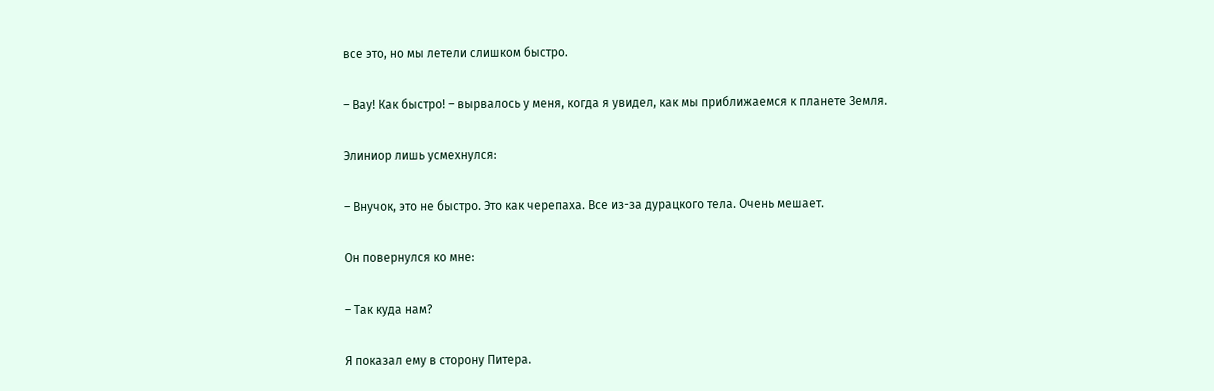все это, но мы летели слишком быстро.

– Вау! Как быстро! – вырвалось у меня, когда я увидел, как мы приближаемся к планете Земля.

Элиниор лишь усмехнулся:

– Внучок, это не быстро. Это как черепаха. Все из-за дурацкого тела. Очень мешает.

Он повернулся ко мне:

– Так куда нам?

Я показал ему в сторону Питера.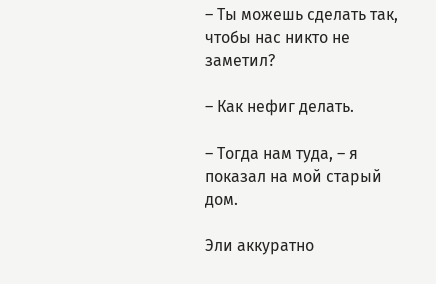– Ты можешь сделать так, чтобы нас никто не заметил?

– Как нефиг делать.

– Тогда нам туда, – я показал на мой старый дом.

Эли аккуратно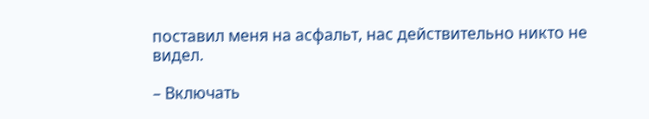поставил меня на асфальт, нас действительно никто не видел.

– Включать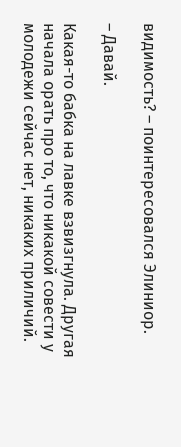видимость? – поинтересовался Элиниор.

– Давай.

Какая-то бабка на лавке взвизгнула. Другая начала орать про то, что никакой совести у молодежи сейчас нет, никаких приличий.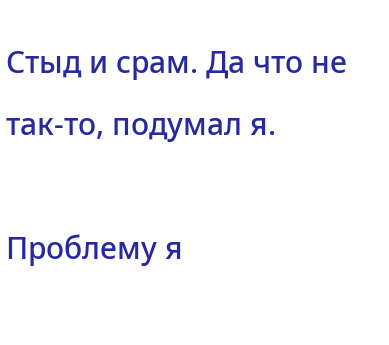Стыд и срам. Да что не так-то, подумал я.

Проблему я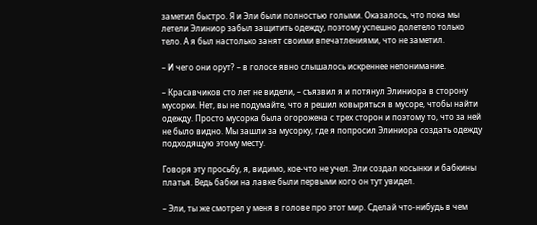заметил быстро. Я и Эли были полностью голыми. Оказалось, что пока мы летели Элиниор забыл защитить одежду, поэтому успешно долетело только тело. А я был настолько занят своими впечатлениями, что не заметил.

– И чего они орут? – в голосе явно слышалось искреннее непонимание.

– Красавчиков сто лет не видели, – съязвил я и потянул Элиниора в сторону мусорки. Нет, вы не подумайте, что я решил ковыряться в мусоре, чтобы найти одежду. Просто мусорка была огорожена с трех сторон и поэтому то, что за ней не было видно. Мы зашли за мусорку, где я попросил Элиниора создать одежду подходящую этому месту.

Говоря эту просьбу, я, видимо, кое-что не учел. Эли создал косынки и бабкины платья. Ведь бабки на лавке были первыми кого он тут увидел.

– Эли, ты же смотрел у меня в голове про этот мир. Сделай что-нибудь в чем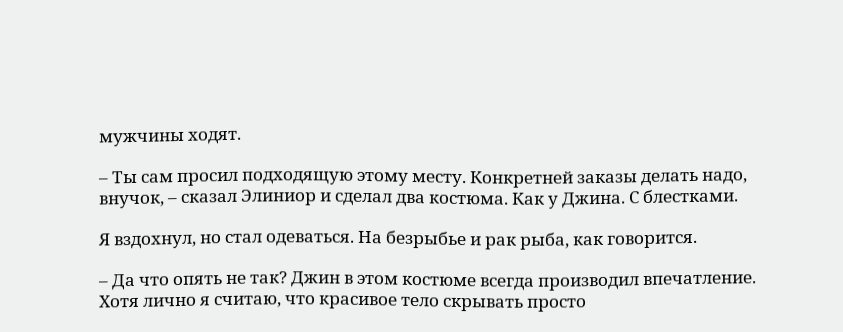мужчины ходят.

– Ты сам просил подходящую этому месту. Конкретней заказы делать надо, внучок, – сказал Элиниор и сделал два костюма. Как у Джина. С блестками.

Я вздохнул, но стал одеваться. На безрыбье и рак рыба, как говорится.

– Да что опять не так? Джин в этом костюме всегда производил впечатление. Хотя лично я считаю, что красивое тело скрывать просто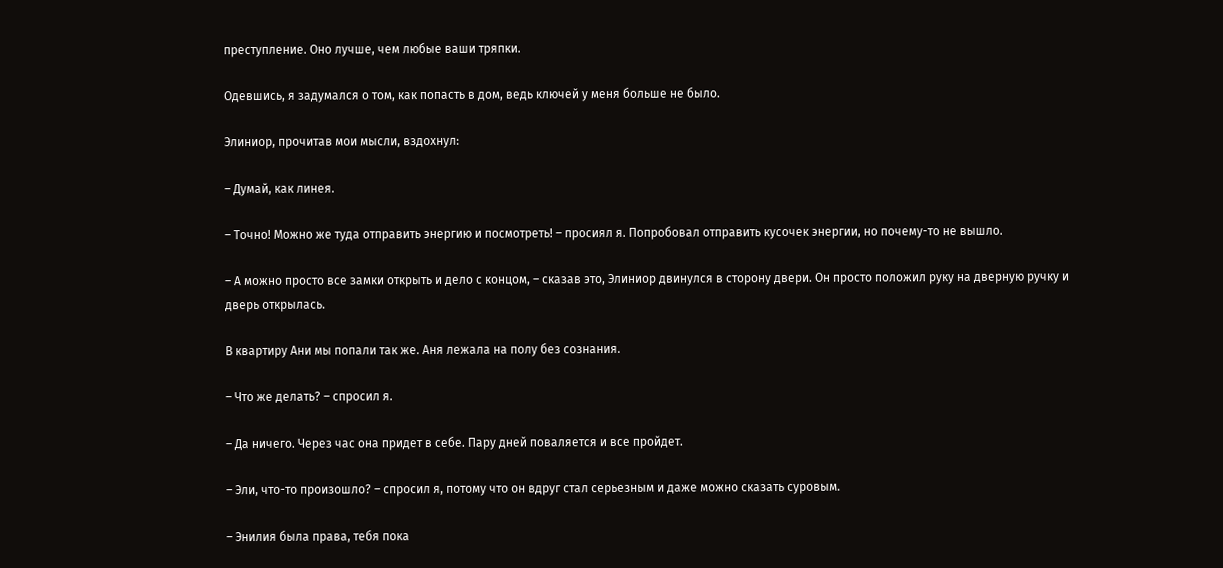преступление. Оно лучше, чем любые ваши тряпки.

Одевшись, я задумался о том, как попасть в дом, ведь ключей у меня больше не было.

Элиниор, прочитав мои мысли, вздохнул:

– Думай, как линея.

– Точно! Можно же туда отправить энергию и посмотреть! – просиял я. Попробовал отправить кусочек энергии, но почему-то не вышло.

– А можно просто все замки открыть и дело с концом, – сказав это, Элиниор двинулся в сторону двери. Он просто положил руку на дверную ручку и дверь открылась.

В квартиру Ани мы попали так же. Аня лежала на полу без сознания.

– Что же делать? – спросил я.

– Да ничего. Через час она придет в себе. Пару дней поваляется и все пройдет.

– Эли, что-то произошло? – спросил я, потому что он вдруг стал серьезным и даже можно сказать суровым.

– Энилия была права, тебя пока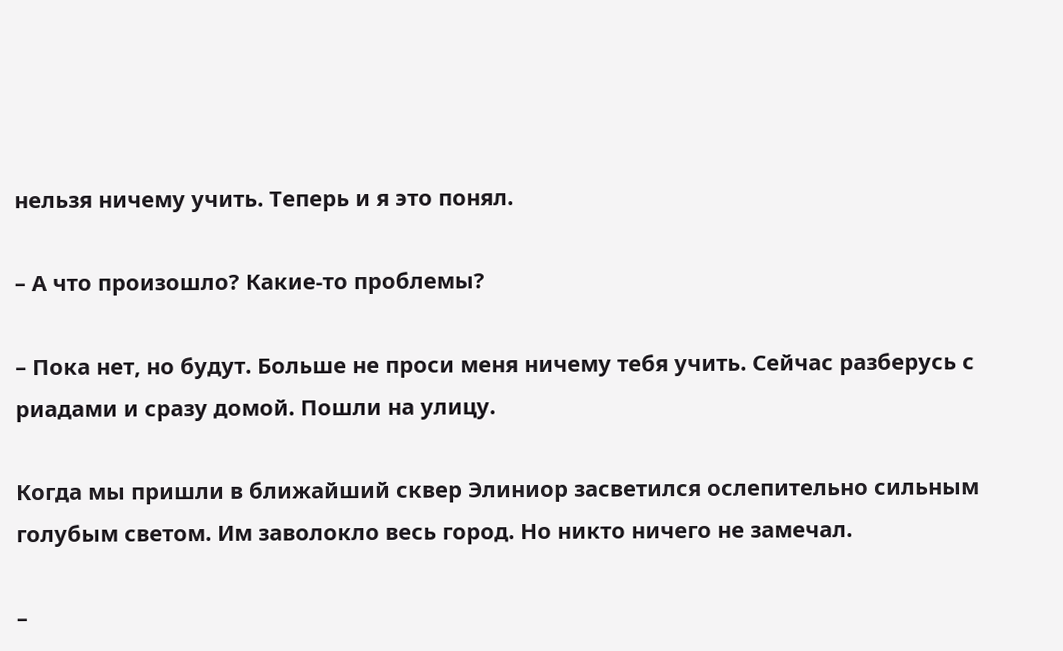нельзя ничему учить. Теперь и я это понял.

– А что произошло? Какие-то проблемы?

– Пока нет, но будут. Больше не проси меня ничему тебя учить. Сейчас разберусь с риадами и сразу домой. Пошли на улицу.

Когда мы пришли в ближайший сквер Элиниор засветился ослепительно сильным голубым светом. Им заволокло весь город. Но никто ничего не замечал.

–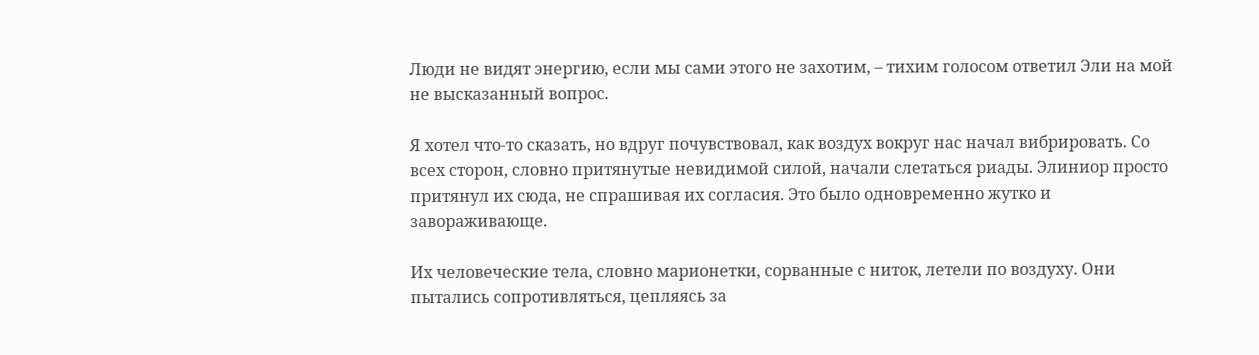Люди не видят энергию, если мы сами этого не захотим, – тихим голосом ответил Эли на мой не высказанный вопрос.

Я хотел что-то сказать, но вдруг почувствовал, как воздух вокруг нас начал вибрировать. Со всех сторон, словно притянутые невидимой силой, начали слетаться риады. Элиниор просто притянул их сюда, не спрашивая их согласия. Это было одновременно жутко и завораживающе.

Их человеческие тела, словно марионетки, сорванные с ниток, летели по воздуху. Они пытались сопротивляться, цепляясь за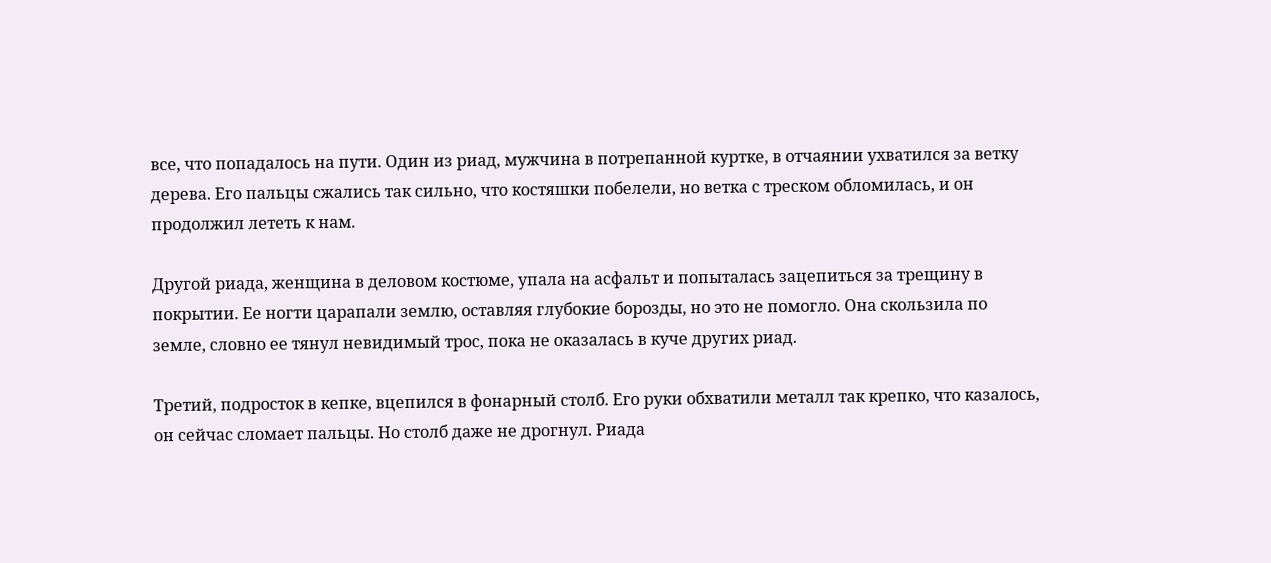все, что попадалось на пути. Один из риад, мужчина в потрепанной куртке, в отчаянии ухватился за ветку дерева. Его пальцы сжались так сильно, что костяшки побелели, но ветка с треском обломилась, и он продолжил лететь к нам.

Другой риада, женщина в деловом костюме, упала на асфальт и попыталась зацепиться за трещину в покрытии. Ее ногти царапали землю, оставляя глубокие борозды, но это не помогло. Она скользила по земле, словно ее тянул невидимый трос, пока не оказалась в куче других риад.

Третий, подросток в кепке, вцепился в фонарный столб. Его руки обхватили металл так крепко, что казалось, он сейчас сломает пальцы. Но столб даже не дрогнул. Риада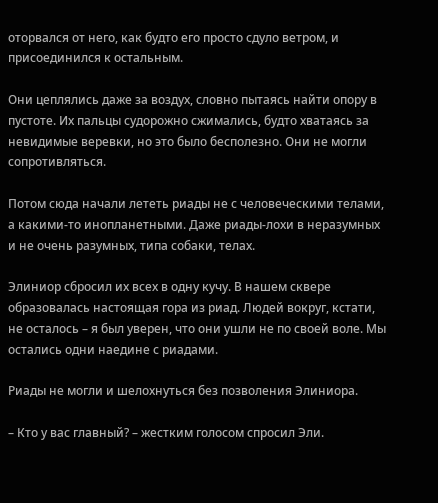оторвался от него, как будто его просто сдуло ветром, и присоединился к остальным.

Они цеплялись даже за воздух, словно пытаясь найти опору в пустоте. Их пальцы судорожно сжимались, будто хватаясь за невидимые веревки, но это было бесполезно. Они не могли сопротивляться.

Потом сюда начали лететь риады не с человеческими телами, а какими-то инопланетными. Даже риады-лохи в неразумных и не очень разумных, типа собаки, телах.

Элиниор сбросил их всех в одну кучу. В нашем сквере образовалась настоящая гора из риад. Людей вокруг, кстати, не осталось – я был уверен, что они ушли не по своей воле. Мы остались одни наедине с риадами.

Риады не могли и шелохнуться без позволения Элиниора.

– Кто у вас главный? – жестким голосом спросил Эли.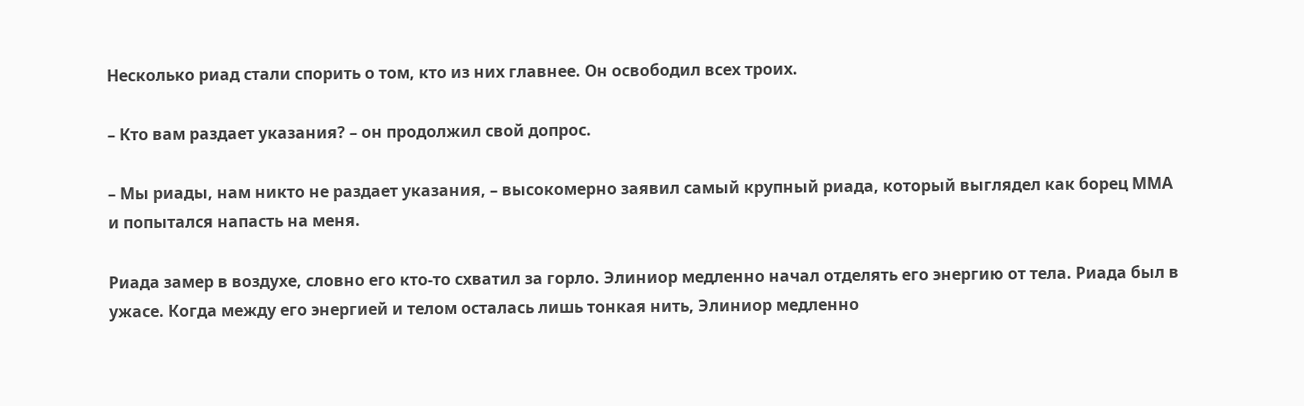Несколько риад стали спорить о том, кто из них главнее. Он освободил всех троих.

– Кто вам раздает указания? – он продолжил свой допрос.

– Мы риады, нам никто не раздает указания, – высокомерно заявил самый крупный риада, который выглядел как борец ММА и попытался напасть на меня.

Риада замер в воздухе, словно его кто-то схватил за горло. Элиниор медленно начал отделять его энергию от тела. Риада был в ужасе. Когда между его энергией и телом осталась лишь тонкая нить, Элиниор медленно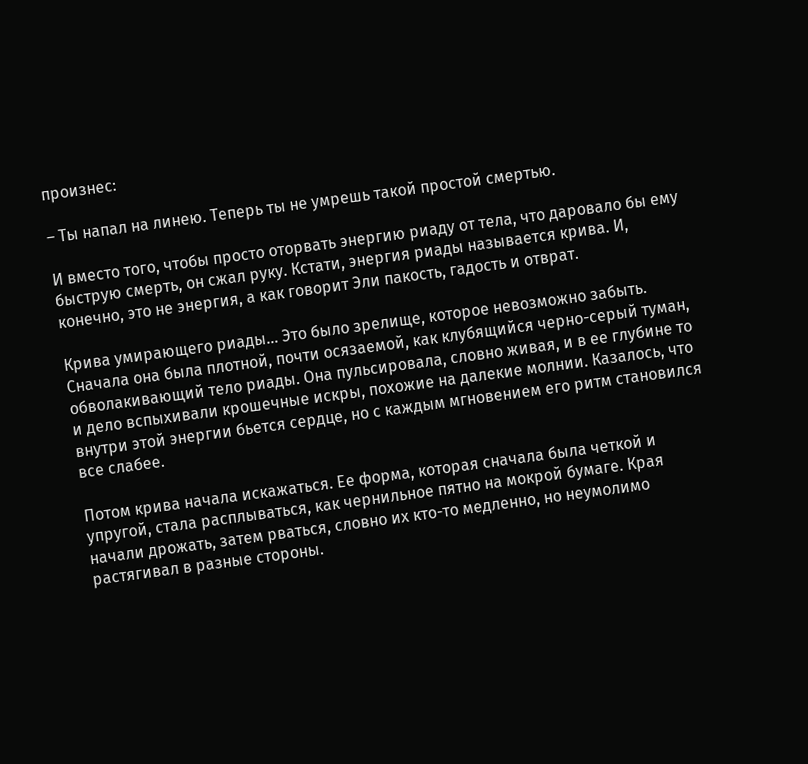произнес:

– Ты напал на линею. Теперь ты не умрешь такой простой смертью.

И вместо того, чтобы просто оторвать энергию риаду от тела, что даровало бы ему быструю смерть, он сжал руку. Кстати, энергия риады называется крива. И, конечно, это не энергия, а как говорит Эли пакость, гадость и отврат.

Крива умирающего риады… Это было зрелище, которое невозможно забыть. Сначала она была плотной, почти осязаемой, как клубящийся черно-серый туман, обволакивающий тело риады. Она пульсировала, словно живая, и в ее глубине то и дело вспыхивали крошечные искры, похожие на далекие молнии. Казалось, что внутри этой энергии бьется сердце, но с каждым мгновением его ритм становился все слабее.

Потом крива начала искажаться. Ее форма, которая сначала была четкой и упругой, стала расплываться, как чернильное пятно на мокрой бумаге. Края начали дрожать, затем рваться, словно их кто-то медленно, но неумолимо растягивал в разные стороны.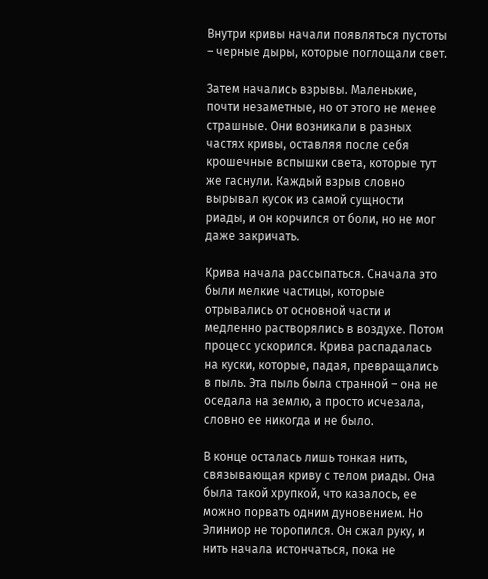Внутри кривы начали появляться пустоты – черные дыры, которые поглощали свет.

Затем начались взрывы. Маленькие, почти незаметные, но от этого не менее страшные. Они возникали в разных частях кривы, оставляя после себя крошечные вспышки света, которые тут же гаснули. Каждый взрыв словно вырывал кусок из самой сущности риады, и он корчился от боли, но не мог даже закричать.

Крива начала рассыпаться. Сначала это были мелкие частицы, которые отрывались от основной части и медленно растворялись в воздухе. Потом процесс ускорился. Крива распадалась на куски, которые, падая, превращались в пыль. Эта пыль была странной – она не оседала на землю, а просто исчезала, словно ее никогда и не было.

В конце осталась лишь тонкая нить, связывающая криву с телом риады. Она была такой хрупкой, что казалось, ее можно порвать одним дуновением. Но Элиниор не торопился. Он сжал руку, и нить начала истончаться, пока не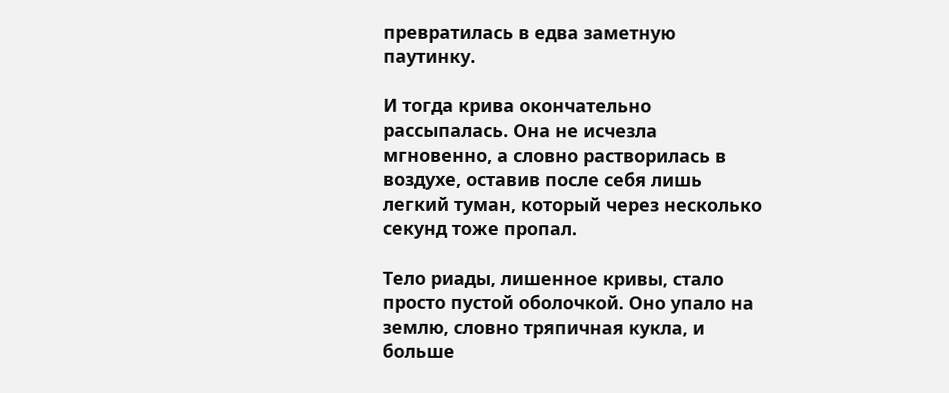превратилась в едва заметную паутинку.

И тогда крива окончательно рассыпалась. Она не исчезла мгновенно, а словно растворилась в воздухе, оставив после себя лишь легкий туман, который через несколько секунд тоже пропал.

Тело риады, лишенное кривы, стало просто пустой оболочкой. Оно упало на землю, словно тряпичная кукла, и больше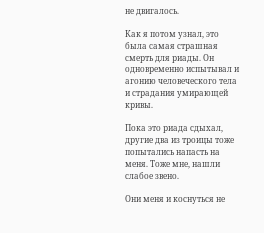не двигалось.

Как я потом узнал, это была самая страшная смерть для риады. Он одновременно испытывал и агонию человеческого тела и страдания умирающей кривы.

Пока это риада сдыхал, другие два из троицы тоже попытались напасть на меня. Тоже мне, нашли слабое звено.

Они меня и коснуться не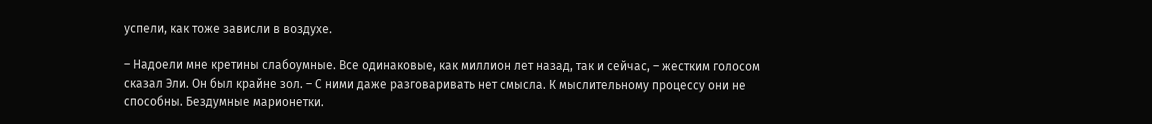успели, как тоже зависли в воздухе.

– Надоели мне кретины слабоумные. Все одинаковые, как миллион лет назад, так и сейчас, – жестким голосом сказал Эли. Он был крайне зол. – С ними даже разговаривать нет смысла. К мыслительному процессу они не способны. Бездумные марионетки.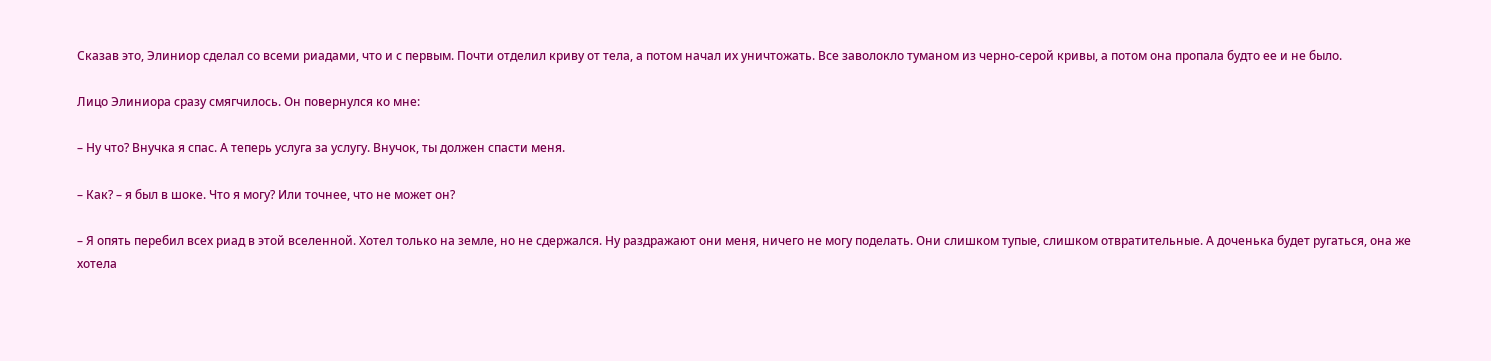Сказав это, Элиниор сделал со всеми риадами, что и с первым. Почти отделил криву от тела, а потом начал их уничтожать. Все заволокло туманом из черно-серой кривы, а потом она пропала будто ее и не было.

Лицо Элиниора сразу смягчилось. Он повернулся ко мне:

– Ну что? Внучка я спас. А теперь услуга за услугу. Внучок, ты должен спасти меня.

– Как? – я был в шоке. Что я могу? Или точнее, что не может он?

– Я опять перебил всех риад в этой вселенной. Хотел только на земле, но не сдержался. Ну раздражают они меня, ничего не могу поделать. Они слишком тупые, слишком отвратительные. А доченька будет ругаться, она же хотела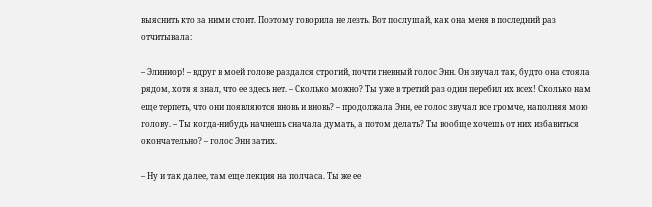выяснить кто за ними стоит. Поэтому говорила не лезть. Вот послушай, как она меня в последний раз отчитывала:

– Элиниор! – вдруг в моей голове раздался строгий, почти гневный голос Энн. Он звучал так, будто она стояла рядом, хотя я знал, что ее здесь нет. – Сколько можно? Ты уже в третий раз один перебил их всех! Сколько нам еще терпеть, что они появляются вновь и вновь? – продолжала Энн, ее голос звучал все громче, наполняя мою голову. – Ты когда-нибудь начнешь сначала думать, а потом делать? Ты вообще хочешь от них избавиться окончательно? – голос Энн затих.

– Ну и так далее, там еще лекция на полчаса. Ты же ее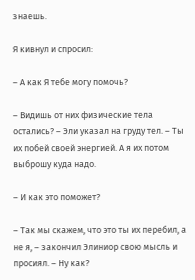знаешь.

Я кивнул и спросил:

– А как Я тебе могу помочь?

– Видишь от них физические тела остались? – Эли указал на груду тел. – Ты их побей своей энергией. А я их потом выброшу куда надо.

– И как это поможет?

– Так мы скажем, что это ты их перебил, а не я, – закончил Элиниор свою мысль и просиял. – Ну как?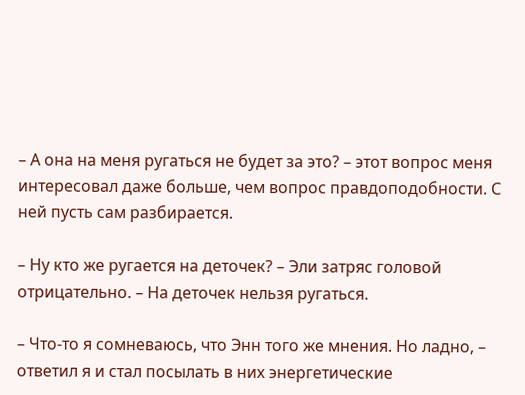– А она на меня ругаться не будет за это? – этот вопрос меня интересовал даже больше, чем вопрос правдоподобности. С ней пусть сам разбирается.

– Ну кто же ругается на деточек? – Эли затряс головой отрицательно. – На деточек нельзя ругаться.

– Что-то я сомневаюсь, что Энн того же мнения. Но ладно, – ответил я и стал посылать в них энергетические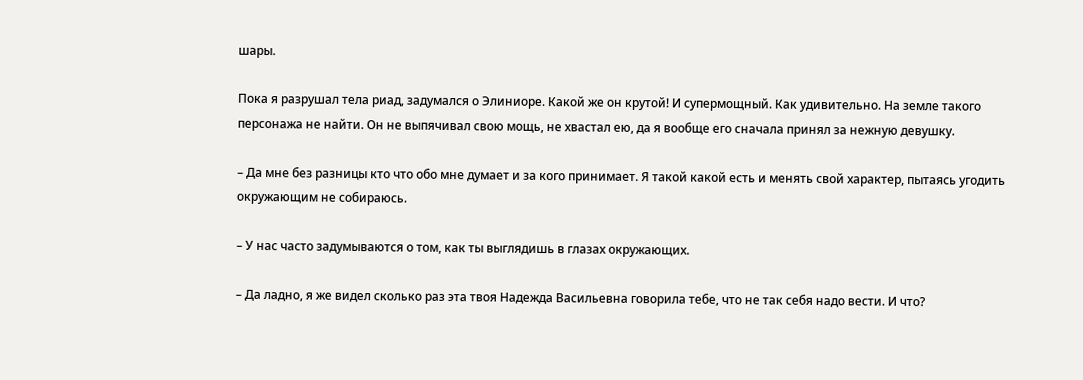шары.

Пока я разрушал тела риад, задумался о Элиниоре. Какой же он крутой! И супермощный. Как удивительно. На земле такого персонажа не найти. Он не выпячивал свою мощь, не хвастал ею, да я вообще его сначала принял за нежную девушку.

– Да мне без разницы кто что обо мне думает и за кого принимает. Я такой какой есть и менять свой характер, пытаясь угодить окружающим не собираюсь.

– У нас часто задумываются о том, как ты выглядишь в глазах окружающих.

– Да ладно, я же видел сколько раз эта твоя Надежда Васильевна говорила тебе, что не так себя надо вести. И что?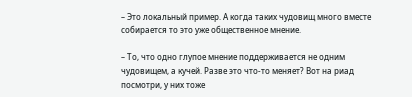– Это локальный пример. А когда таких чудовищ много вместе собирается то это уже общественное мнение.

– То, что одно глупое мнение поддерживается не одним чудовищем, а кучей. Разве это что-то меняет? Вот на риад посмотри, у них тоже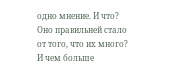одно мнение. И что? Оно правильней стало от того, что их много? И чем больше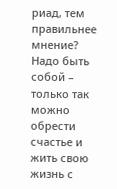риад, тем правильнее мнение? Надо быть собой – только так можно обрести счастье и жить свою жизнь с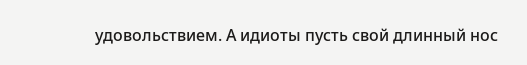удовольствием. А идиоты пусть свой длинный нос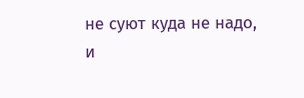не суют куда не надо, и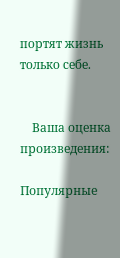портят жизнь только себе.


    Ваша оценка произведения:

Популярные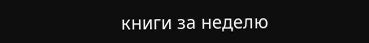книги за неделю